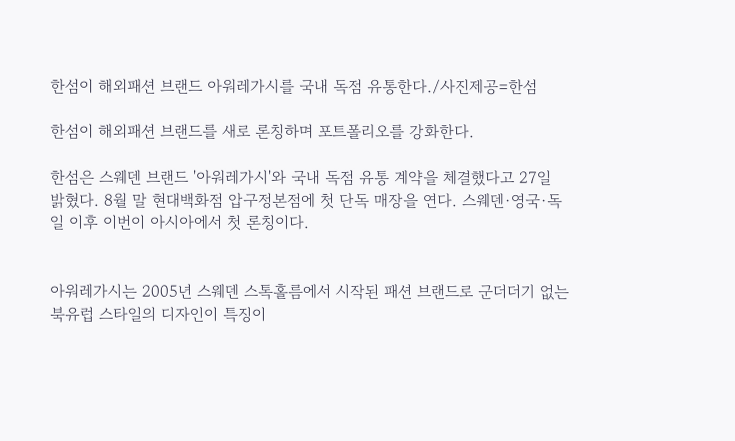한섬이 해외패션 브랜드 아워레가시를 국내 독점 유통한다./사진제공=한섬

한섬이 해외패션 브랜드를 새로 론칭하며 포트폴리오를 강화한다.

한섬은 스웨덴 브랜드 '아워레가시'와 국내 독점 유통 계약을 체결했다고 27일 밝혔다. 8월 말 현대백화점 압구정본점에 첫 단독 매장을 연다. 스웨덴·영국·독일 이후 이번이 아시아에서 첫 론칭이다.


아워레가시는 2005년 스웨덴 스톡홀름에서 시작된 패션 브랜드로 군더더기 없는 북유럽 스타일의 디자인이 특징이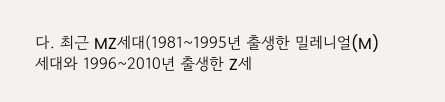다. 최근 MZ세대(1981~1995년 출생한 밀레니얼(M) 세대와 1996~2010년 출생한 Z세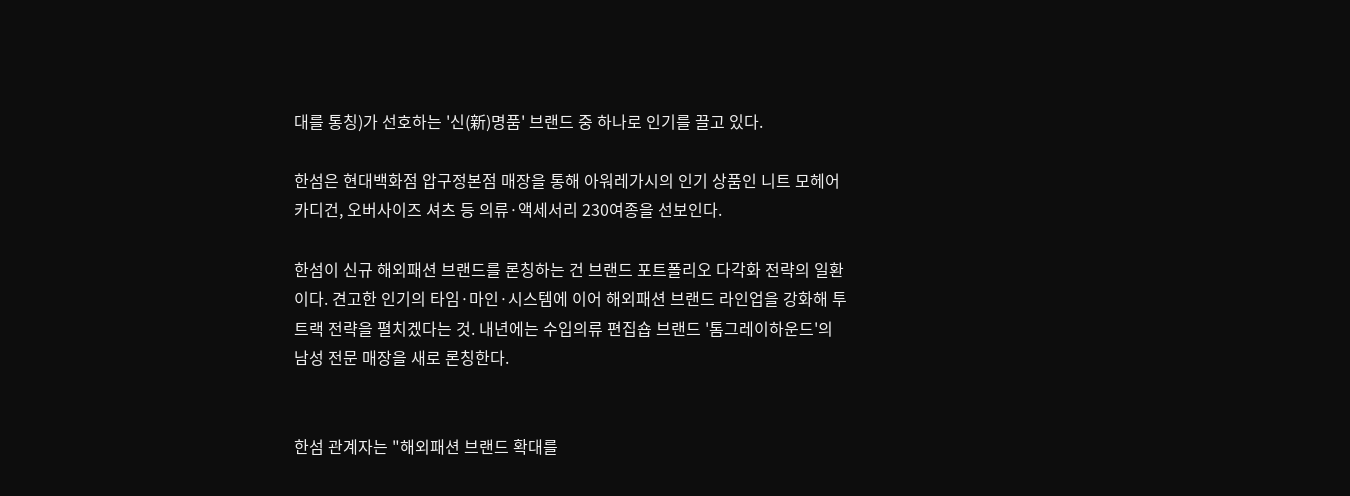대를 통칭)가 선호하는 '신(新)명품' 브랜드 중 하나로 인기를 끌고 있다.

한섬은 현대백화점 압구정본점 매장을 통해 아워레가시의 인기 상품인 니트 모헤어 카디건, 오버사이즈 셔츠 등 의류·액세서리 230여종을 선보인다.

한섬이 신규 해외패션 브랜드를 론칭하는 건 브랜드 포트폴리오 다각화 전략의 일환이다. 견고한 인기의 타임·마인·시스템에 이어 해외패션 브랜드 라인업을 강화해 투트랙 전략을 펼치겠다는 것. 내년에는 수입의류 편집숍 브랜드 '톰그레이하운드'의 남성 전문 매장을 새로 론칭한다.


한섬 관계자는 "해외패션 브랜드 확대를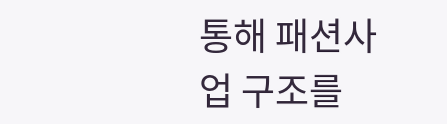통해 패션사업 구조를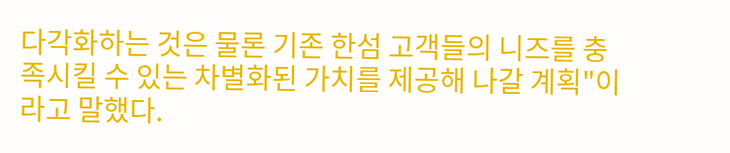다각화하는 것은 물론 기존 한섬 고객들의 니즈를 충족시킬 수 있는 차별화된 가치를 제공해 나갈 계획"이라고 말했다.